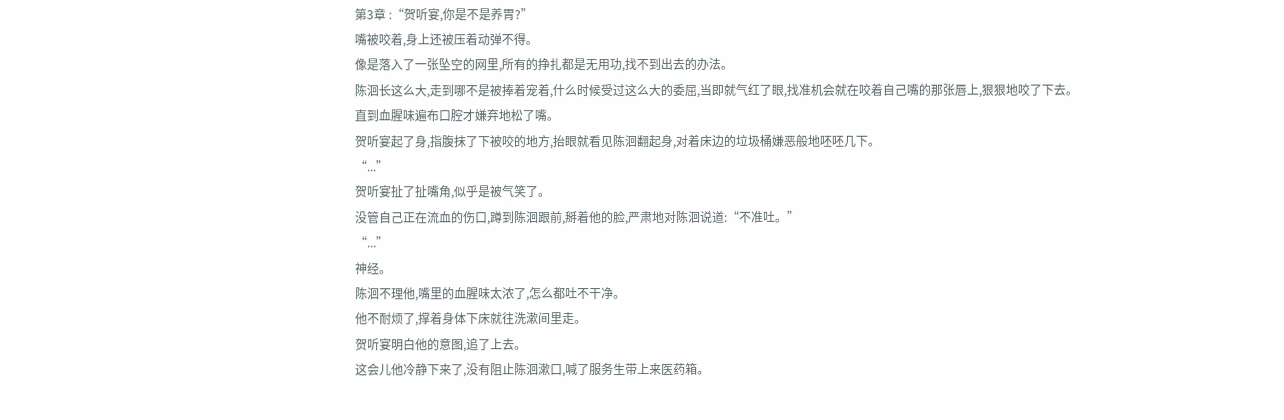第3章 :“贺听宴,你是不是养胃?”
嘴被咬着,身上还被压着动弹不得。
像是落入了一张坠空的网里,所有的挣扎都是无用功,找不到出去的办法。
陈洄长这么大,走到哪不是被捧着宠着,什么时候受过这么大的委屈,当即就气红了眼,找准机会就在咬着自己嘴的那张唇上,狠狠地咬了下去。
直到血腥味遍布口腔才嫌弃地松了嘴。
贺听宴起了身,指腹抹了下被咬的地方,抬眼就看见陈洄翻起身,对着床边的垃圾桶嫌恶般地呸呸几下。
“...”
贺听宴扯了扯嘴角,似乎是被气笑了。
没管自己正在流血的伤口,蹲到陈洄跟前,掰着他的脸,严肃地对陈洄说道:“不准吐。”
“...”
神经。
陈洄不理他,嘴里的血腥味太浓了,怎么都吐不干净。
他不耐烦了,撑着身体下床就往洗漱间里走。
贺听宴明白他的意图,追了上去。
这会儿他冷静下来了,没有阻止陈洄漱口,喊了服务生带上来医药箱。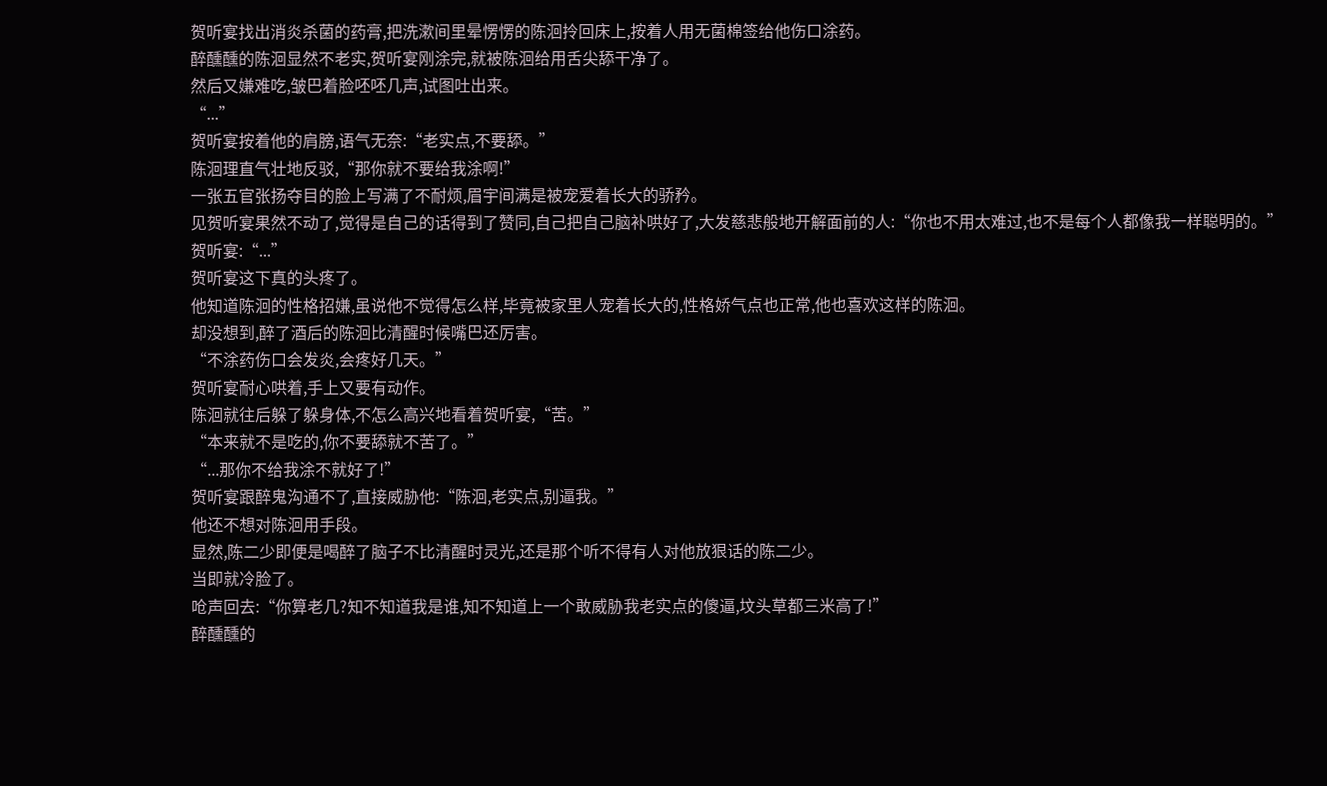贺听宴找出消炎杀菌的药膏,把洗漱间里晕愣愣的陈洄拎回床上,按着人用无菌棉签给他伤口涂药。
醉醺醺的陈洄显然不老实,贺听宴刚涂完,就被陈洄给用舌尖舔干净了。
然后又嫌难吃,皱巴着脸呸呸几声,试图吐出来。
“...”
贺听宴按着他的肩膀,语气无奈:“老实点,不要舔。”
陈洄理直气壮地反驳,“那你就不要给我涂啊!”
一张五官张扬夺目的脸上写满了不耐烦,眉宇间满是被宠爱着长大的骄矜。
见贺听宴果然不动了,觉得是自己的话得到了赞同,自己把自己脑补哄好了,大发慈悲般地开解面前的人:“你也不用太难过,也不是每个人都像我一样聪明的。”
贺听宴:“...”
贺听宴这下真的头疼了。
他知道陈洄的性格招嫌,虽说他不觉得怎么样,毕竟被家里人宠着长大的,性格娇气点也正常,他也喜欢这样的陈洄。
却没想到,醉了酒后的陈洄比清醒时候嘴巴还厉害。
“不涂药伤口会发炎,会疼好几天。”
贺听宴耐心哄着,手上又要有动作。
陈洄就往后躲了躲身体,不怎么高兴地看着贺听宴,“苦。”
“本来就不是吃的,你不要舔就不苦了。”
“...那你不给我涂不就好了!”
贺听宴跟醉鬼沟通不了,直接威胁他:“陈洄,老实点,别逼我。”
他还不想对陈洄用手段。
显然,陈二少即便是喝醉了脑子不比清醒时灵光,还是那个听不得有人对他放狠话的陈二少。
当即就冷脸了。
呛声回去:“你算老几?知不知道我是谁,知不知道上一个敢威胁我老实点的傻逼,坟头草都三米高了!”
醉醺醺的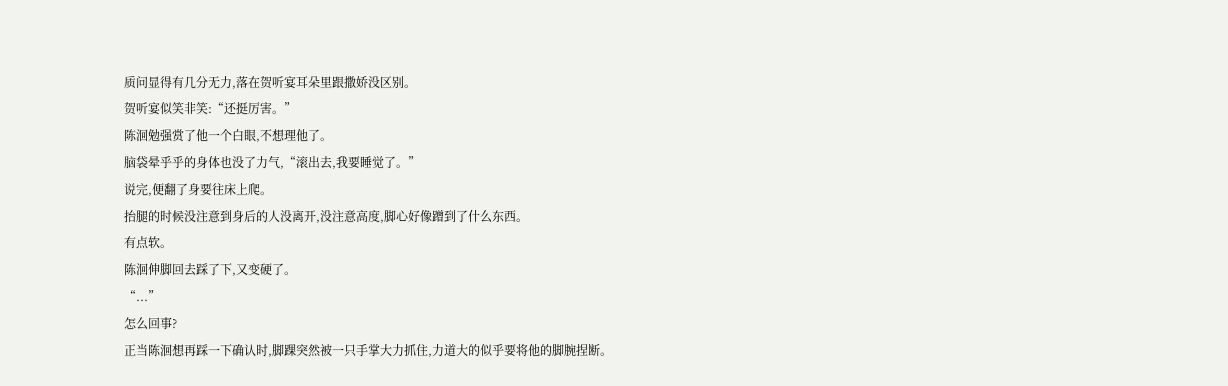质问显得有几分无力,落在贺听宴耳朵里跟撒娇没区别。
贺听宴似笑非笑:“还挺厉害。”
陈洄勉强赏了他一个白眼,不想理他了。
脑袋晕乎乎的身体也没了力气,“滚出去,我要睡觉了。”
说完,便翻了身要往床上爬。
抬腿的时候没注意到身后的人没离开,没注意高度,脚心好像蹭到了什么东西。
有点软。
陈洄伸脚回去踩了下,又变硬了。
“...”
怎么回事?
正当陈洄想再踩一下确认时,脚踝突然被一只手掌大力抓住,力道大的似乎要将他的脚腕捏断。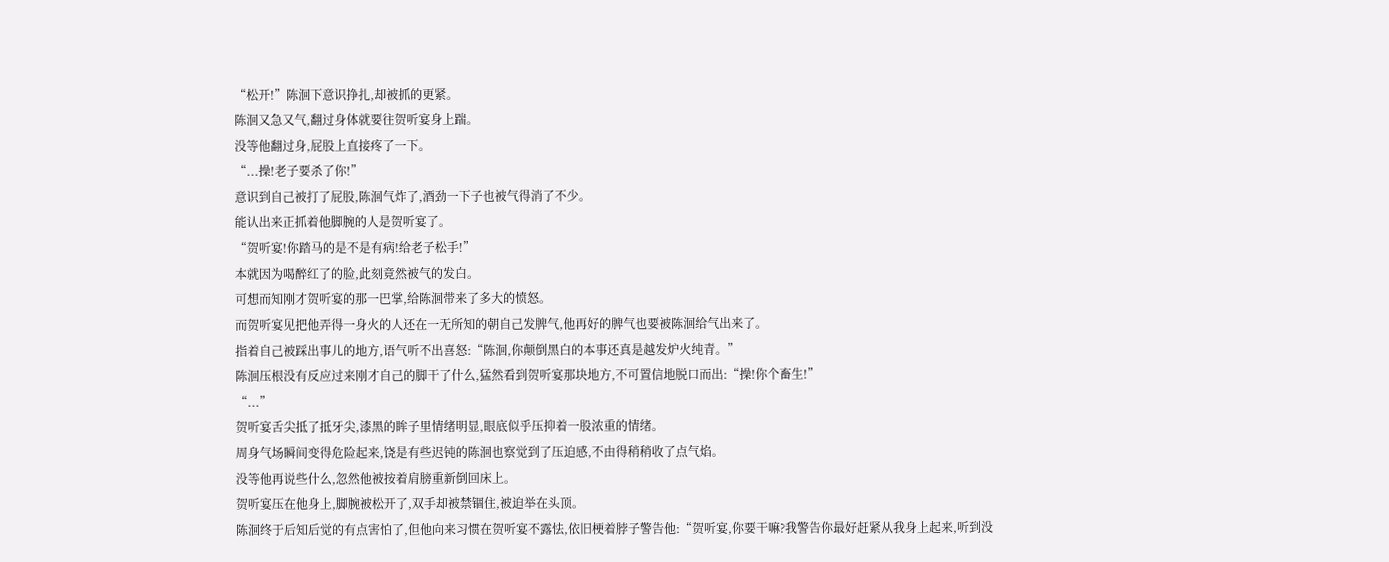“松开!”陈洄下意识挣扎,却被抓的更紧。
陈洄又急又气,翻过身体就要往贺听宴身上踹。
没等他翻过身,屁股上直接疼了一下。
“...操!老子要杀了你!”
意识到自己被打了屁股,陈洄气炸了,酒劲一下子也被气得消了不少。
能认出来正抓着他脚腕的人是贺听宴了。
“贺听宴!你踏马的是不是有病!给老子松手!”
本就因为喝醉红了的脸,此刻竟然被气的发白。
可想而知刚才贺听宴的那一巴掌,给陈洄带来了多大的愤怒。
而贺听宴见把他弄得一身火的人还在一无所知的朝自己发脾气,他再好的脾气也要被陈洄给气出来了。
指着自己被踩出事儿的地方,语气听不出喜怒:“陈洄,你颠倒黑白的本事还真是越发炉火纯青。”
陈洄压根没有反应过来刚才自己的脚干了什么,猛然看到贺听宴那块地方,不可置信地脱口而出:“操!你个畜生!”
“...”
贺听宴舌尖抵了抵牙尖,漆黑的眸子里情绪明显,眼底似乎压抑着一股浓重的情绪。
周身气场瞬间变得危险起来,饶是有些迟钝的陈洄也察觉到了压迫感,不由得稍稍收了点气焰。
没等他再说些什么,忽然他被按着肩膀重新倒回床上。
贺听宴压在他身上,脚腕被松开了,双手却被禁锢住,被迫举在头顶。
陈洄终于后知后觉的有点害怕了,但他向来习惯在贺听宴不露怯,依旧梗着脖子警告他:“贺听宴,你要干嘛?我警告你最好赶紧从我身上起来,听到没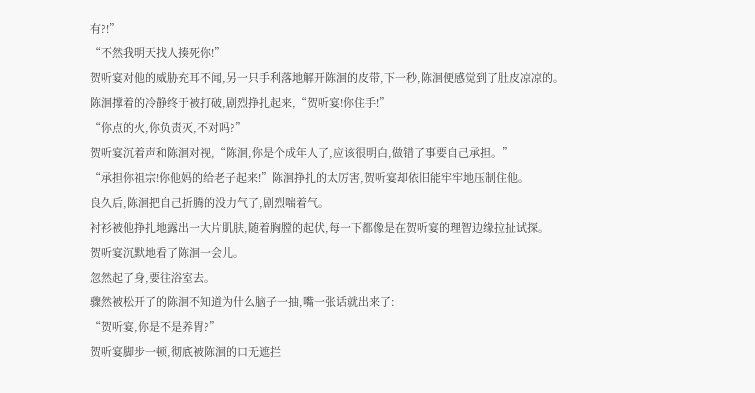有?!”
“不然我明天找人揍死你!”
贺听宴对他的威胁充耳不闻,另一只手利落地解开陈洄的皮带,下一秒,陈洄便感觉到了肚皮凉凉的。
陈洄撑着的冷静终于被打破,剧烈挣扎起来,“贺听宴!你住手!”
“你点的火,你负责灭,不对吗?”
贺听宴沉着声和陈洄对视,“陈洄,你是个成年人了,应该很明白,做错了事要自己承担。”
“承担你祖宗!你他妈的给老子起来!”陈洄挣扎的太厉害,贺听宴却依旧能牢牢地压制住他。
良久后,陈洄把自己折腾的没力气了,剧烈喘着气。
衬衫被他挣扎地露出一大片肌肤,随着胸膛的起伏,每一下都像是在贺听宴的理智边缘拉扯试探。
贺听宴沉默地看了陈洄一会儿。
忽然起了身,要往浴室去。
骤然被松开了的陈洄不知道为什么脑子一抽,嘴一张话就出来了:
“贺听宴,你是不是养胃?”
贺听宴脚步一顿,彻底被陈洄的口无遮拦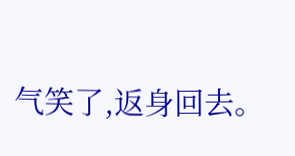气笑了,返身回去。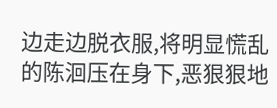边走边脱衣服,将明显慌乱的陈洄压在身下,恶狠狠地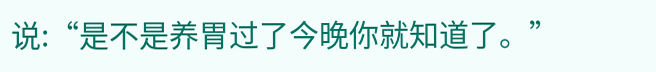说:“是不是养胃过了今晚你就知道了。”